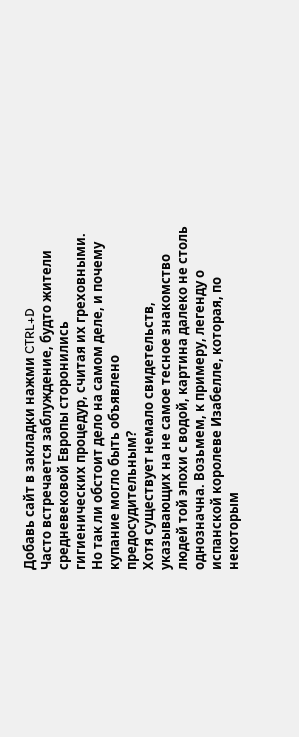Добавь сайт в закладки нажми CTRL+D
Часто встречается заблуждение, будто жители средневековой Европы сторонились гигиенических процедур, считая их греховными. Но так ли обстоит дело на самом деле, и почему купание могло быть объявлено предосудительным?
Хотя существует немало свидетельств, указывающих на не самое тесное знакомство людей той эпохи с водой, картина далеко не столь однозначна. Возьмем, к примеру, легенду о испанской королеве Изабелле, которая, по некоторым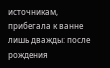источникам, прибегала к ванне лишь дважды: после рождения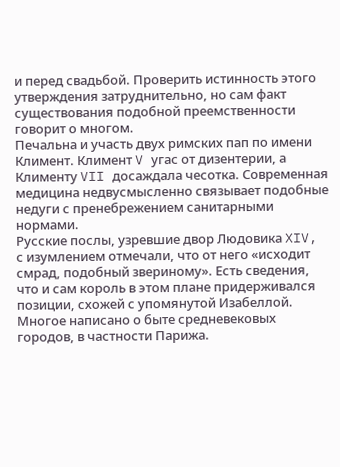и перед свадьбой. Проверить истинность этого утверждения затруднительно, но сам факт существования подобной преемственности говорит о многом.
Печальна и участь двух римских пап по имени Климент. Климент V угас от дизентерии, а Клименту VII досаждала чесотка. Современная медицина недвусмысленно связывает подобные недуги с пренебрежением санитарными нормами.
Русские послы, узревшие двор Людовика XIV, с изумлением отмечали, что от него «исходит смрад, подобный звериному». Есть сведения, что и сам король в этом плане придерживался позиции, схожей с упомянутой Изабеллой.
Многое написано о быте средневековых городов, в частности Парижа.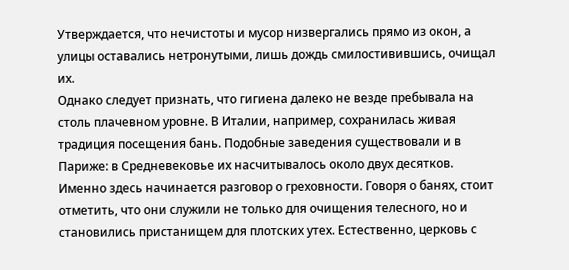Утверждается, что нечистоты и мусор низвергались прямо из окон, а улицы оставались нетронутыми, лишь дождь смилостивившись, очищал их.
Однако следует признать, что гигиена далеко не везде пребывала на столь плачевном уровне. В Италии, например, сохранилась живая традиция посещения бань. Подобные заведения существовали и в Париже: в Средневековье их насчитывалось около двух десятков.
Именно здесь начинается разговор о греховности. Говоря о банях, стоит отметить, что они служили не только для очищения телесного, но и становились пристанищем для плотских утех. Естественно, церковь с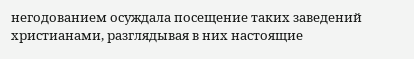негодованием осуждала посещение таких заведений христианами, разглядывая в них настоящие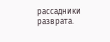рассадники разврата.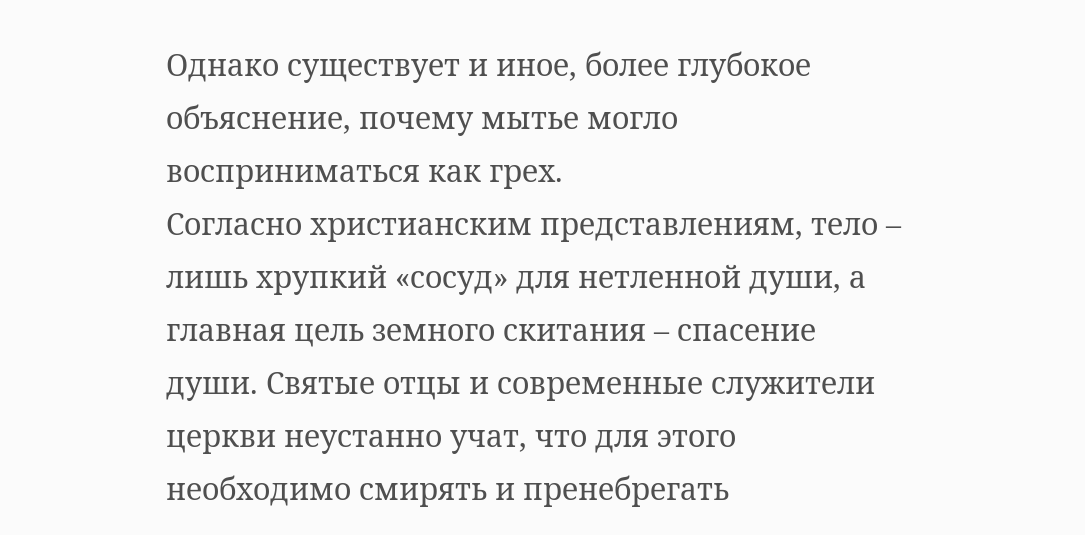Однако существует и иное, более глубокое объяснение, почему мытье могло восприниматься как грех.
Согласно христианским представлениям, тело – лишь хрупкий «сосуд» для нетленной души, а главная цель земного скитания – спасение души. Святые отцы и современные служители церкви неустанно учат, что для этого необходимо смирять и пренебрегать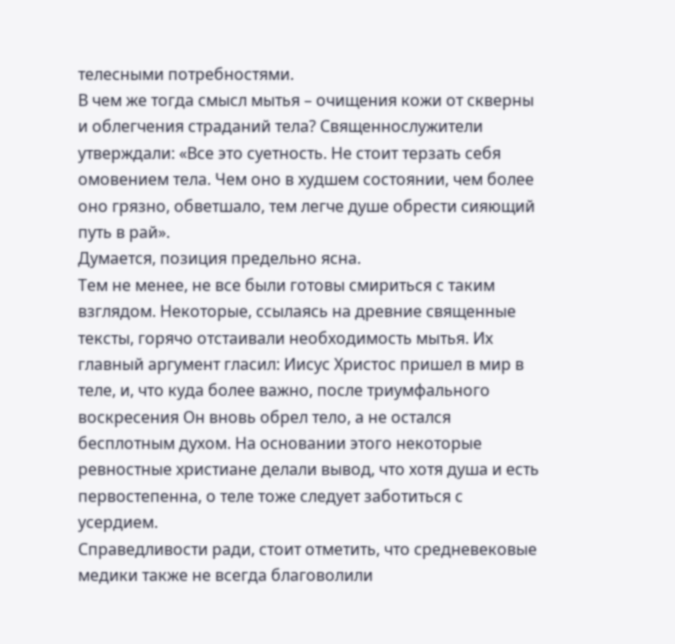телесными потребностями.
В чем же тогда смысл мытья – очищения кожи от скверны и облегчения страданий тела? Священнослужители утверждали: «Все это суетность. Не стоит терзать себя омовением тела. Чем оно в худшем состоянии, чем более оно грязно, обветшало, тем легче душе обрести сияющий путь в рай».
Думается, позиция предельно ясна.
Тем не менее, не все были готовы смириться с таким взглядом. Некоторые, ссылаясь на древние священные тексты, горячо отстаивали необходимость мытья. Их главный аргумент гласил: Иисус Христос пришел в мир в теле, и, что куда более важно, после триумфального воскресения Он вновь обрел тело, а не остался бесплотным духом. На основании этого некоторые ревностные христиане делали вывод, что хотя душа и есть первостепенна, о теле тоже следует заботиться с усердием.
Справедливости ради, стоит отметить, что средневековые медики также не всегда благоволили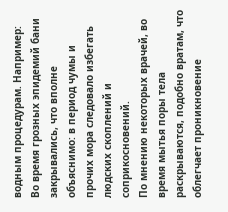водным процедурам. Например:
Во время грозных эпидемий бани закрывались, что вполне объяснимо: в период чумы и прочих мора следовало избегать людских скоплений и соприкосновений.
По мнению некоторых врачей, во время мытья поры тела раскрываются, подобно вратам, что облегчает проникновение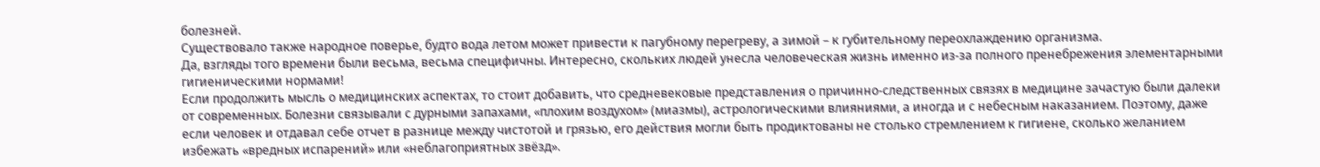болезней.
Существовало также народное поверье, будто вода летом может привести к пагубному перегреву, а зимой – к губительному переохлаждению организма.
Да, взгляды того времени были весьма, весьма специфичны. Интересно, скольких людей унесла человеческая жизнь именно из-за полного пренебрежения элементарными гигиеническими нормами!
Если продолжить мысль о медицинских аспектах, то стоит добавить, что средневековые представления о причинно-следственных связях в медицине зачастую были далеки от современных. Болезни связывали с дурными запахами, «плохим воздухом» (миазмы), астрологическими влияниями, а иногда и с небесным наказанием. Поэтому, даже если человек и отдавал себе отчет в разнице между чистотой и грязью, его действия могли быть продиктованы не столько стремлением к гигиене, сколько желанием избежать «вредных испарений» или «неблагоприятных звёзд».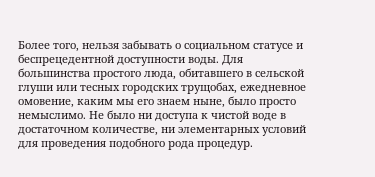Более того, нельзя забывать о социальном статусе и беспрецедентной доступности воды. Для большинства простого люда, обитавшего в сельской глуши или тесных городских трущобах, ежедневное омовение, каким мы его знаем ныне, было просто немыслимо. Не было ни доступа к чистой воде в достаточном количестве, ни элементарных условий для проведения подобного рода процедур.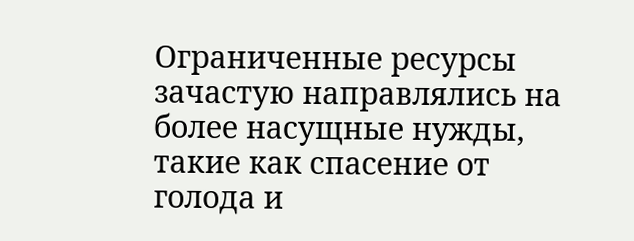Ограниченные ресурсы зачастую направлялись на более насущные нужды, такие как спасение от голода и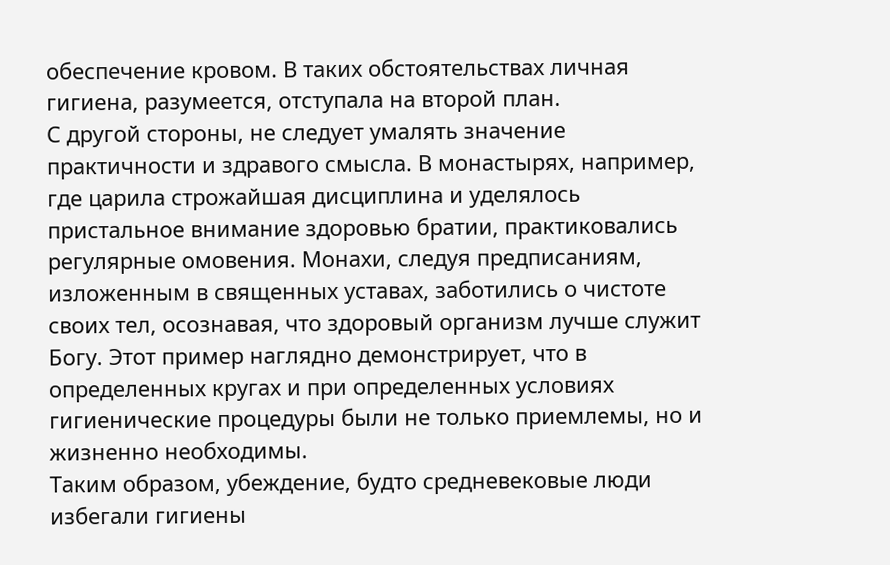обеспечение кровом. В таких обстоятельствах личная гигиена, разумеется, отступала на второй план.
С другой стороны, не следует умалять значение практичности и здравого смысла. В монастырях, например, где царила строжайшая дисциплина и уделялось пристальное внимание здоровью братии, практиковались регулярные омовения. Монахи, следуя предписаниям, изложенным в священных уставах, заботились о чистоте своих тел, осознавая, что здоровый организм лучше служит Богу. Этот пример наглядно демонстрирует, что в определенных кругах и при определенных условиях гигиенические процедуры были не только приемлемы, но и жизненно необходимы.
Таким образом, убеждение, будто средневековые люди избегали гигиены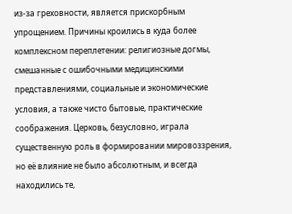из-за греховности, является прискорбным упрощением. Причины кроились в куда более комплексном переплетении: религиозные догмы, смешанные с ошибочными медицинскими представлениями, социальные и экономические условия, а также чисто бытовые, практические соображения. Церковь, безусловно, играла существенную роль в формировании мировоззрения, но её влияние не было абсолютным, и всегда находились те,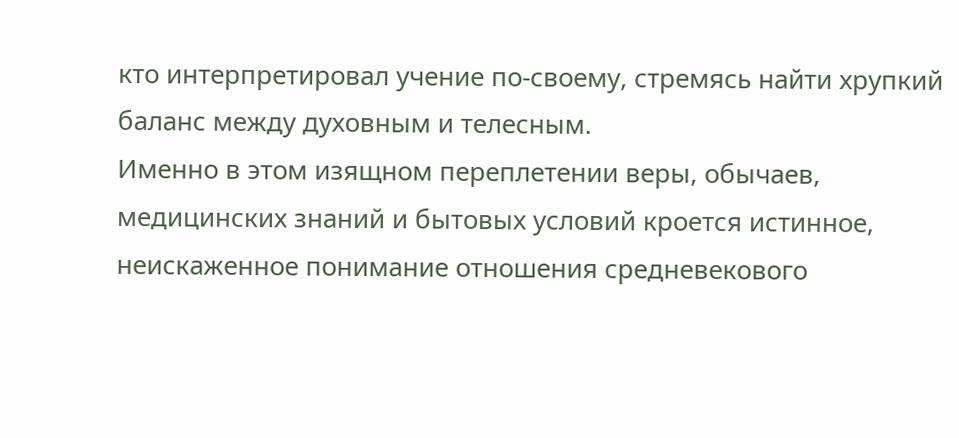кто интерпретировал учение по-своему, стремясь найти хрупкий баланс между духовным и телесным.
Именно в этом изящном переплетении веры, обычаев, медицинских знаний и бытовых условий кроется истинное, неискаженное понимание отношения средневекового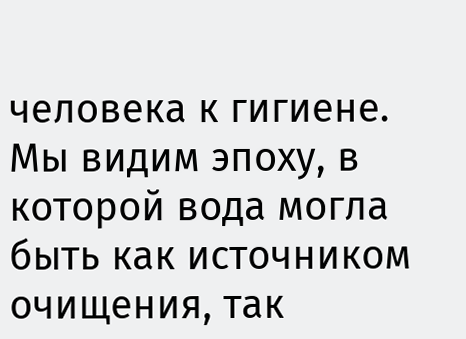человека к гигиене. Мы видим эпоху, в которой вода могла быть как источником очищения, так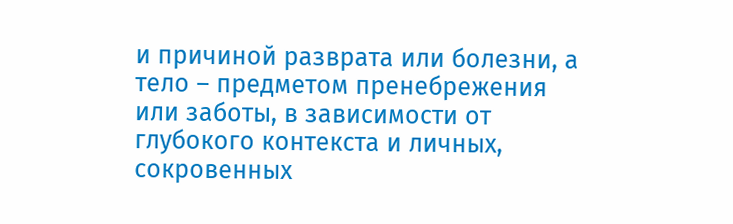и причиной разврата или болезни, а тело – предметом пренебрежения или заботы, в зависимости от глубокого контекста и личных, сокровенных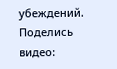убеждений.
Поделись видео: